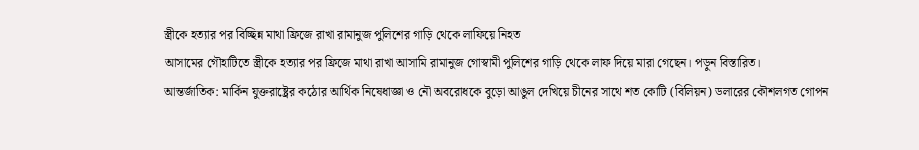স্ত্রীকে হত্যার পর বিচ্ছিন্ন মাথা ফ্রিজে রাখা রামানুজ পুলিশের গাড়ি থেকে লাফিয়ে নিহত
আসামের গৌহাটিতে স্ত্রীকে হত্যার পর ফ্রিজে মাথা রাখা আসামি রামানুজ গোস্বামী পুলিশের গাড়ি থেকে লাফ দিয়ে মারা গেছেন। পড়ুন বিস্তারিত।
আন্তর্জাতিক: মার্কিন যুক্তরাষ্ট্রের কঠোর আর্থিক নিষেধাজ্ঞা ও নৌ অবরোধকে বুড়ো আঙুল দেখিয়ে চীনের সাথে শত কোটি (বিলিয়ন) ডলারের কৌশলগত গোপন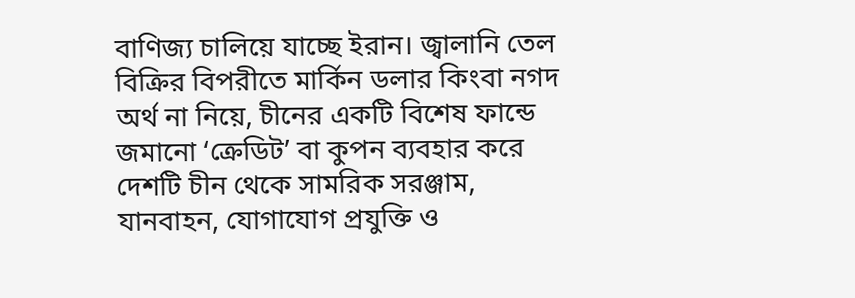বাণিজ্য চালিয়ে যাচ্ছে ইরান। জ্বালানি তেল বিক্রির বিপরীতে মার্কিন ডলার কিংবা নগদ অর্থ না নিয়ে, চীনের একটি বিশেষ ফান্ডে জমানো ‘ক্রেডিট’ বা কুপন ব্যবহার করে দেশটি চীন থেকে সামরিক সরঞ্জাম, যানবাহন, যোগাযোগ প্রযুক্তি ও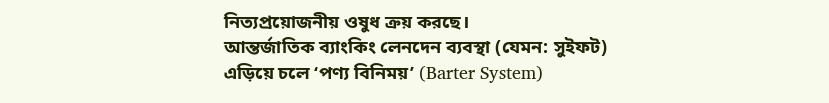নিত্যপ্রয়োজনীয় ওষুধ ক্রয় করছে।
আন্তর্জাতিক ব্যাংকিং লেনদেন ব্যবস্থা (যেমন: সুইফট) এড়িয়ে চলে ‘পণ্য বিনিময়’ (Barter System)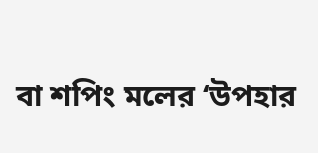বা শপিং মলের ‘উপহার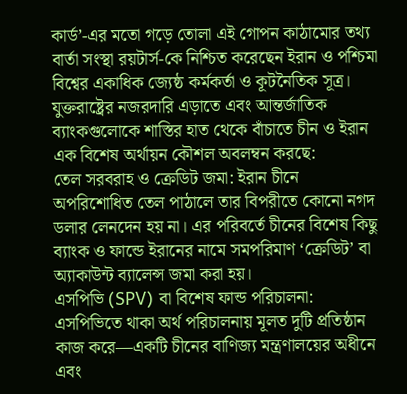কার্ড’-এর মতো গড়ে তোলা এই গোপন কাঠামোর তথ্য বার্তা সংস্থা রয়টার্স-কে নিশ্চিত করেছেন ইরান ও পশ্চিমা বিশ্বের একাধিক জ্যেষ্ঠ কর্মকর্তা ও কূটনৈতিক সূত্র।
যুক্তরাষ্ট্রের নজরদারি এড়াতে এবং আন্তর্জাতিক ব্যাংকগুলোকে শাস্তির হাত থেকে বাঁচাতে চীন ও ইরান এক বিশেষ অর্থায়ন কৌশল অবলম্বন করছে:
তেল সরবরাহ ও ক্রেডিট জমা: ইরান চীনে অপরিশোধিত তেল পাঠালে তার বিপরীতে কোনো নগদ ডলার লেনদেন হয় না। এর পরিবর্তে চীনের বিশেষ কিছু ব্যাংক ও ফান্ডে ইরানের নামে সমপরিমাণ ‘ক্রেডিট’ বা অ্যাকাউন্ট ব্যালেন্স জমা করা হয়।
এসপিভি (SPV) বা বিশেষ ফান্ড পরিচালনা: এসপিভিতে থাকা অর্থ পরিচালনায় মূলত দুটি প্রতিষ্ঠান কাজ করে—একটি চীনের বাণিজ্য মন্ত্রণালয়ের অধীনে এবং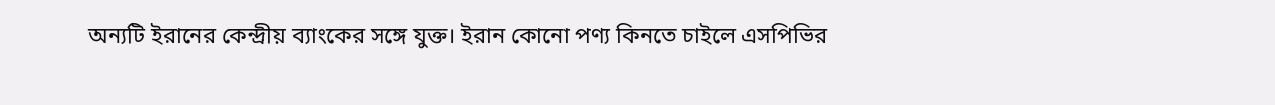অন্যটি ইরানের কেন্দ্রীয় ব্যাংকের সঙ্গে যুক্ত। ইরান কোনো পণ্য কিনতে চাইলে এসপিভির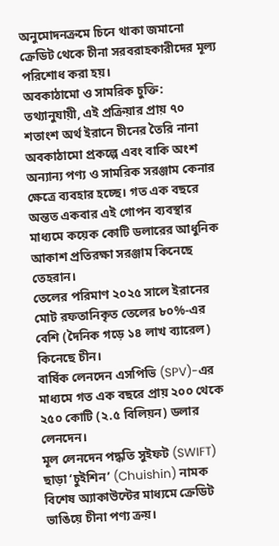অনুমোদনক্রমে চিনে থাকা জমানো ক্রেডিট থেকে চীনা সরবরাহকারীদের মূল্য পরিশোধ করা হয়।
অবকাঠামো ও সামরিক চুক্তি: তথ্যানুযায়ী, এই প্রক্রিয়ার প্রায় ৭০ শতাংশ অর্থ ইরানে চীনের তৈরি নানা অবকাঠামো প্রকল্পে এবং বাকি অংশ অন্যান্য পণ্য ও সামরিক সরঞ্জাম কেনার ক্ষেত্রে ব্যবহার হচ্ছে। গত এক বছরে অন্তত একবার এই গোপন ব্যবস্থার মাধ্যমে কয়েক কোটি ডলারের আধুনিক আকাশ প্রতিরক্ষা সরঞ্জাম কিনেছে তেহরান।
তেলের পরিমাণ ২০২৫ সালে ইরানের মোট রফতানিকৃত তেলের ৮০%-এর বেশি (দৈনিক গড়ে ১৪ লাখ ব্যারেল) কিনেছে চীন।
বার্ষিক লেনদেন এসপিভি (SPV)-এর মাধ্যমে গত এক বছরে প্রায় ২০০ থেকে ২৫০ কোটি (২.৫ বিলিয়ন) ডলার লেনদেন।
মূল লেনদেন পদ্ধতি সুইফট (SWIFT) ছাড়া ‘চুইশিন’ (Chuishin) নামক বিশেষ অ্যাকাউন্টের মাধ্যমে ক্রেডিট ভাঙিয়ে চীনা পণ্য ক্রয়।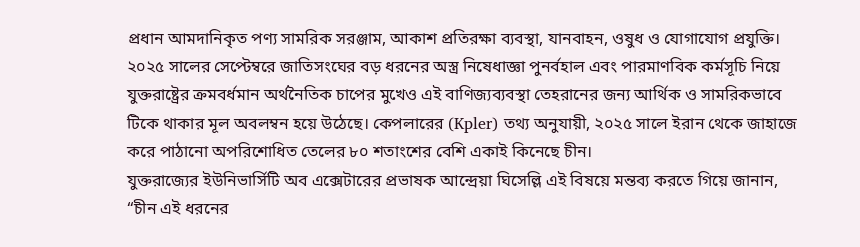প্রধান আমদানিকৃত পণ্য সামরিক সরঞ্জাম, আকাশ প্রতিরক্ষা ব্যবস্থা, যানবাহন, ওষুধ ও যোগাযোগ প্রযুক্তি।
২০২৫ সালের সেপ্টেম্বরে জাতিসংঘের বড় ধরনের অস্ত্র নিষেধাজ্ঞা পুনর্বহাল এবং পারমাণবিক কর্মসূচি নিয়ে যুক্তরাষ্ট্রের ক্রমবর্ধমান অর্থনৈতিক চাপের মুখেও এই বাণিজ্যব্যবস্থা তেহরানের জন্য আর্থিক ও সামরিকভাবে টিকে থাকার মূল অবলম্বন হয়ে উঠেছে। কেপলারের (Kpler) তথ্য অনুযায়ী, ২০২৫ সালে ইরান থেকে জাহাজে করে পাঠানো অপরিশোধিত তেলের ৮০ শতাংশের বেশি একাই কিনেছে চীন।
যুক্তরাজ্যের ইউনিভার্সিটি অব এক্সেটারের প্রভাষক আন্দ্রেয়া ঘিসেল্লি এই বিষয়ে মন্তব্য করতে গিয়ে জানান,
“চীন এই ধরনের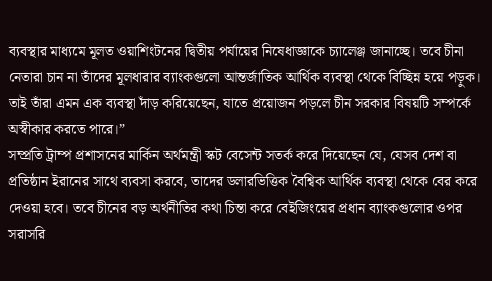ব্যবস্থার মাধ্যমে মূলত ওয়াশিংটনের দ্বিতীয় পর্যায়ের নিষেধাজ্ঞাকে চ্যালেঞ্জ জানাচ্ছে। তবে চীনা নেতারা চান না তাঁদের মূলধারার ব্যাংকগুলো আন্তর্জাতিক আর্থিক ব্যবস্থা থেকে বিচ্ছিন্ন হয়ে পড়ুক। তাই তাঁরা এমন এক ব্যবস্থা দাঁড় করিয়েছেন, যাতে প্রয়োজন পড়লে চীন সরকার বিষয়টি সম্পর্কে অস্বীকার করতে পারে।”
সম্প্রতি ট্রাম্প প্রশাসনের মার্কিন অর্থমন্ত্রী স্কট বেসেন্ট সতর্ক করে দিয়েছেন যে, যেসব দেশ বা প্রতিষ্ঠান ইরানের সাথে ব্যবসা করবে, তাদের ডলারভিত্তিক বৈশ্বিক আর্থিক ব্যবস্থা থেকে বের করে দেওয়া হবে। তবে চীনের বড় অর্থনীতির কথা চিন্তা করে বেইজিংয়ের প্রধান ব্যাংকগুলোর ওপর সরাসরি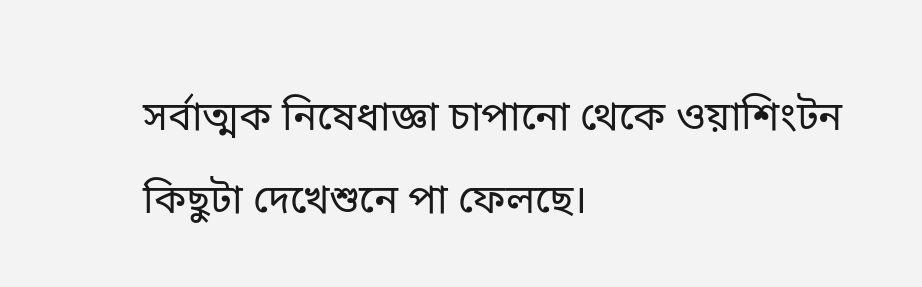সর্বাত্মক নিষেধাজ্ঞা চাপানো থেকে ওয়াশিংটন কিছুটা দেখেশুনে পা ফেলছে।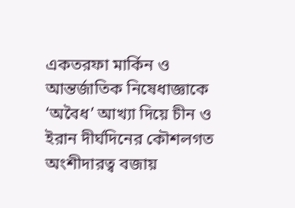একতরফা মার্কিন ও আন্তর্জাতিক নিষেধাজ্ঞাকে ‘অবৈধ’ আখ্যা দিয়ে চীন ও ইরান দীর্ঘদিনের কৌশলগত অংশীদারত্ব বজায়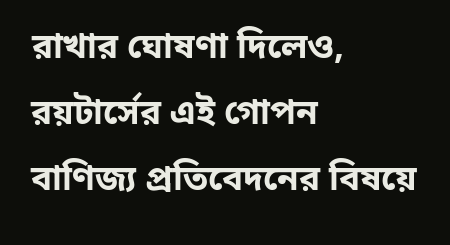রাখার ঘোষণা দিলেও, রয়টার্সের এই গোপন বাণিজ্য প্রতিবেদনের বিষয়ে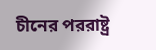চীনের পররাষ্ট্র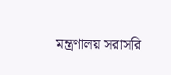মন্ত্রণালয় সরাসরি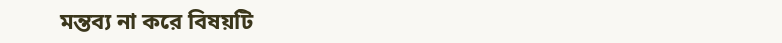মন্তব্য না করে বিষয়টি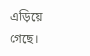এড়িয়ে গেছে।